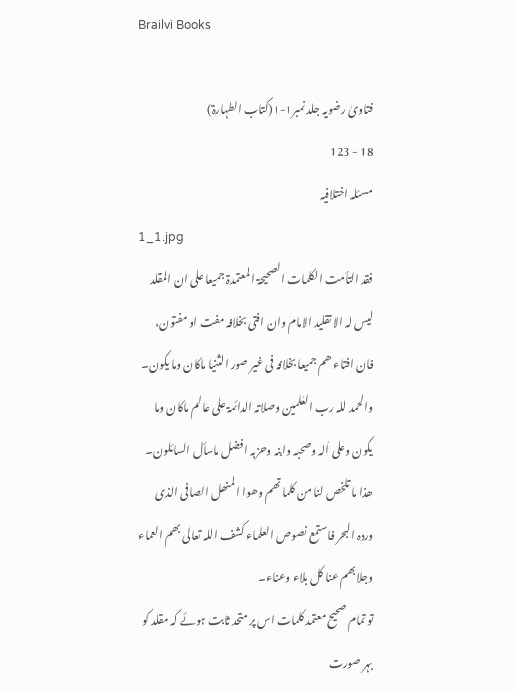Brailvi Books

فتاویٰ رضویہ جلد نمبر۱-۱(کتاب الطہارۃ)
18 - 123
مسئلہ اختلافیہ
1_1.jpg
فقد التأمت الکلمات الصحیحۃ المعتمدۃ جمیعا علی ان المقلد لیس لہ الا تقلید الامام وان افتی بخلافہ مفت او مفتون، فان افتاء ھم جمیعا بخلافہ فی غیر صور الثنیا ماکان وما یکون۔ والحمد للہ رب العٰلمین وصلاتہ الدائمۃ علی عالم ماکان وما یکون وعلی اٰلہ وصحبہ وابنہ وحزبہ افضل ماسأل السائلون۔ ھذا ما تلخص لنا من کلما تھم وھوا المنھل الصافی الذی وردہ البحر فاستمع نصوص العلماء کشف اللہ تعالی بھم العماء وجلابھم عنا کل بلاء وعناء۔
تو تمام صحیح معتمد کلمات اس پر متحد ثابت ہوئے کہ مقلد کو بہر صورت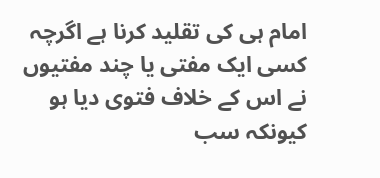امام ہی کی تقلید کرنا ہے اگرچہ کسی ایک مفتی یا چند مفتیوں نے اس کے خلاف فتوی دیا ہو کیونکہ سب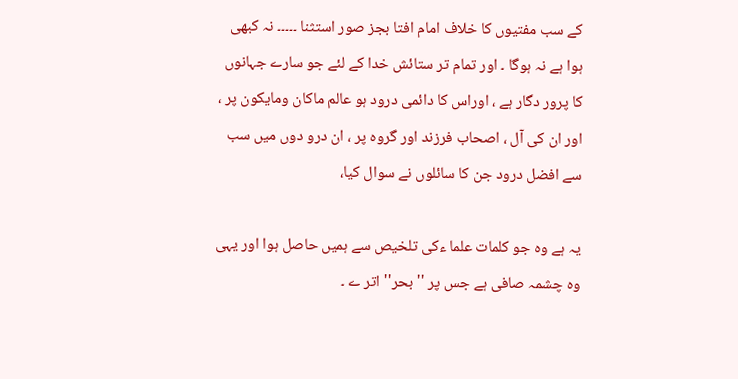کے سب مفتیوں کا خلاف امام افتا بجز صور استثنا ۔۔۔۔۔ نہ کبھی ہوا ہے نہ ہوگا ۔ اور تمام تر ستائش خدا کے لئے جو سارے جہانوں کا پرور دگار ہے ، اوراس کا دائمی درود ہو عالم ماکان ومایکون پر ، اور ان کی آل ، اصحاب فرزند اور گروہ پر ، ان درو دوں میں سب سے افضل درود جن کا سائلوں نے سوال کیا،

یہ ہے وہ جو کلمات علما ءکی تلخیص سے ہمیں حاصل ہوا اور یہی وہ چشمہ صافی ہے جس پر '' بحر'' اتر ے ۔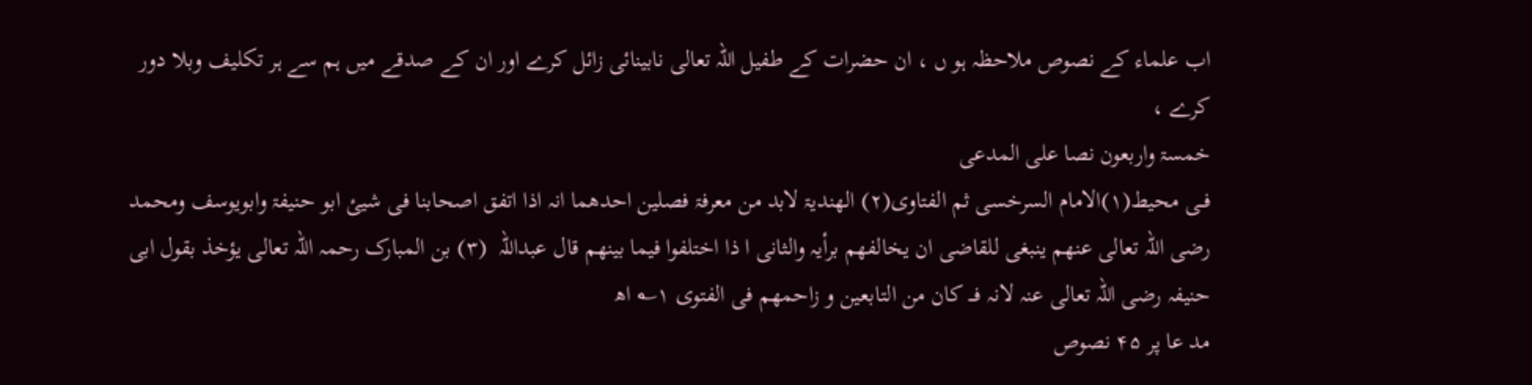اب علماء کے نصوص ملاحظہ ہو ں ، ان حضرات کے طفیل اللہ تعالی نابینائی زائل کرے اور ان کے صدقے میں ہم سے ہر تکلیف وبلا دور کرے ،
خمسۃ واربعون نصا علی المدعی
فــی محیط(۱)الامام السرخسی ثم الفتاوی(۲) الھندیۃ لابد من معرفۃ فصلین احدھما انہ اذا اتفق اصحابنا فی شیئ ابو حنیفۃ وابویوسف ومحمد رضی اللہ تعالی عنھم ینبغی للقاضی ان یخالفھم برأیہ والثانی ا ذا اختلفوا فیما بینھم قال عبداللہ  (۳) بن المبارک رحمہ اللہ تعالی یؤخذ بقول ابی حنیفہ رضی اللہ تعالی عنہ لانہ فـــ کان من التابعین و زاحمھم فی الفتوی ۱؎ اھ
مد عا پر ۴۵ نصوص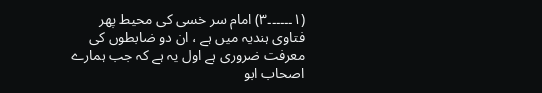(۱۔۔۔۔۔۔۳) امام سر خسی کی محیط پھر فتاوی ہندیہ میں ہے ، ان دو ضابطوں کی معرفت ضروری ہے اول یہ ہے کہ جب ہمارے اصحاب ابو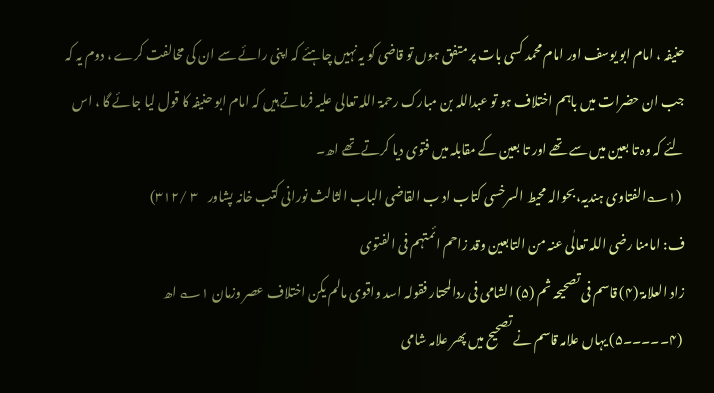حنیفہ ، امام ابو یوسف اور امام محمد کسی بات پر متفق ہوں تو قاضی کو یہ نہیں چاہئے کہ اپنی رائے سے ان کی مخالفت کرے ، دوم یہ کہ جب ان حضرات میں باہم اختلاف ہو تو عبداللہ بن مبارک رحمۃ اللہ تعالی علیہ فرماتے ہیں کہ امام ابو حنیفہ کا قول لیا جائے گا ، اس لئے کہ وہ تا بعین میں سے تھے اور تا بعین کے مقابلہ میں فتوی دیا کرتے تھے اھ۔
 (۱؎الفتاوی ہندیہ، بحوالہ محیط السرخسی کتاب اد ب القاضی الباب الثالث نورانی کتب خانہ پشاور    ۳ /۳۱۲)
ف: امامنا رضی اللہ تعالٰی عنہ من التابعین وقد زاحم ائمتہم فی الفتوی
زاد العلامۃ (۴) قاسم فی تصحیحہ ثم (۵) الشامی فی ردالمحتار فقولہ اسد واقوی مالم یکن اختلاف عصر وزمان ۱؎ اھ
 (۴۔۔۔۔۔۵) یہاں علامہ قاسم نے تصحیح میں پھر علامہ شامی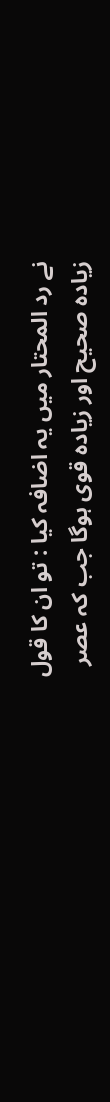نے رد المحتار میں یہ اضافہ کیا : تو ان کا قول زیادہ صحیح اور زیادہ قوی ہوگا جب کہ عصر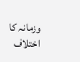وزمانہ کا اختلاف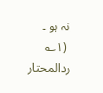نہ ہو ۔
 (۱؎ ردالمحتار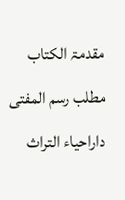مقدمۃ الکتاب مطلب رسم المفتی داراحیاء التراث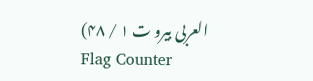العربی بیرو ت ۱ / ۴۸)
Flag Counter